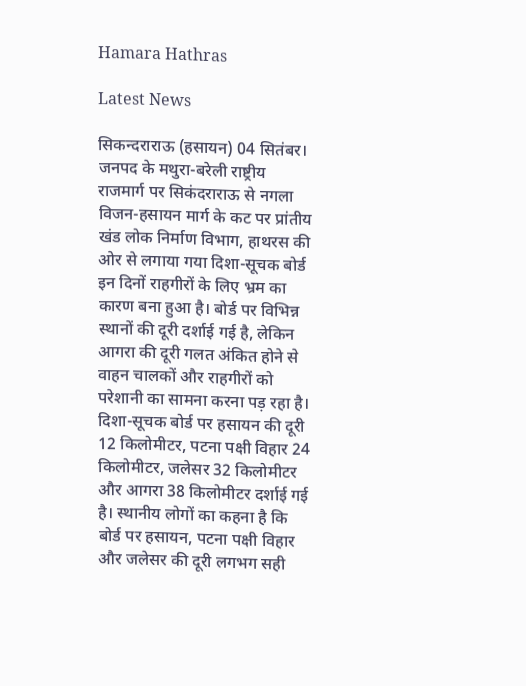Hamara Hathras

Latest News

सिकन्दराराऊ (हसायन) 04 सितंबर। जनपद के मथुरा-बरेली राष्ट्रीय राजमार्ग पर सिकंदराराऊ से नगला विजन-हसायन मार्ग के कट पर प्रांतीय खंड लोक निर्माण विभाग, हाथरस की ओर से लगाया गया दिशा-सूचक बोर्ड इन दिनों राहगीरों के लिए भ्रम का कारण बना हुआ है। बोर्ड पर विभिन्न स्थानों की दूरी दर्शाई गई है, लेकिन आगरा की दूरी गलत अंकित होने से वाहन चालकों और राहगीरों को परेशानी का सामना करना पड़ रहा है। दिशा-सूचक बोर्ड पर हसायन की दूरी 12 किलोमीटर, पटना पक्षी विहार 24 किलोमीटर, जलेसर 32 किलोमीटर और आगरा 38 किलोमीटर दर्शाई गई है। स्थानीय लोगों का कहना है कि बोर्ड पर हसायन, पटना पक्षी विहार और जलेसर की दूरी लगभग सही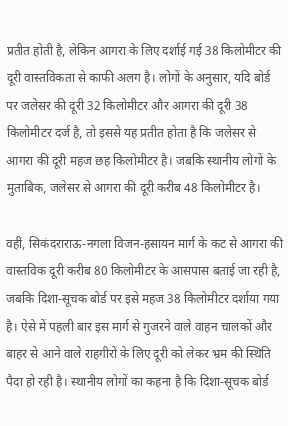प्रतीत होती है, लेकिन आगरा के लिए दर्शाई गई 38 किलोमीटर की दूरी वास्तविकता से काफी अलग है। लोगों के अनुसार, यदि बोर्ड पर जलेसर की दूरी 32 किलोमीटर और आगरा की दूरी 38 किलोमीटर दर्ज है, तो इससे यह प्रतीत होता है कि जलेसर से आगरा की दूरी महज छह किलोमीटर है। जबकि स्थानीय लोगों के मुताबिक, जलेसर से आगरा की दूरी करीब 48 किलोमीटर है।

वहीं, सिकंदराराऊ-नगला विजन-हसायन मार्ग के कट से आगरा की वास्तविक दूरी करीब 80 किलोमीटर के आसपास बताई जा रही है, जबकि दिशा-सूचक बोर्ड पर इसे महज 38 किलोमीटर दर्शाया गया है। ऐसे में पहली बार इस मार्ग से गुजरने वाले वाहन चालकों और बाहर से आने वाले राहगीरों के लिए दूरी को लेकर भ्रम की स्थिति पैदा हो रही है। स्थानीय लोगों का कहना है कि दिशा-सूचक बोर्ड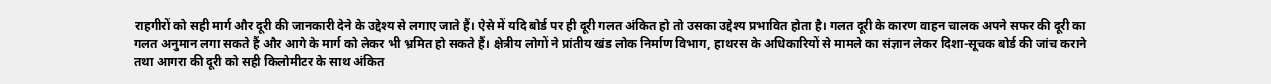राहगीरों को सही मार्ग और दूरी की जानकारी देने के उद्देश्य से लगाए जाते हैं। ऐसे में यदि बोर्ड पर ही दूरी गलत अंकित हो तो उसका उद्देश्य प्रभावित होता है। गलत दूरी के कारण वाहन चालक अपने सफर की दूरी का गलत अनुमान लगा सकते हैं और आगे के मार्ग को लेकर भी भ्रमित हो सकते हैं। क्षेत्रीय लोगों ने प्रांतीय खंड लोक निर्माण विभाग, हाथरस के अधिकारियों से मामले का संज्ञान लेकर दिशा-सूचक बोर्ड की जांच कराने तथा आगरा की दूरी को सही किलोमीटर के साथ अंकित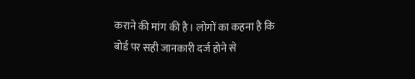कराने की मांग की है। लोगों का कहना है कि बोर्ड पर सही जानकारी दर्ज होने से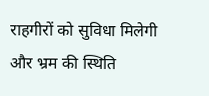राहगीरों को सुविधा मिलेगी और भ्रम की स्थिति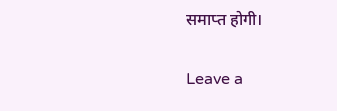समाप्त होगी।

Leave a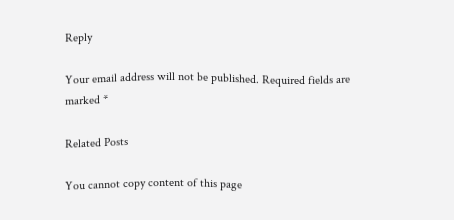Reply

Your email address will not be published. Required fields are marked *

Related Posts

You cannot copy content of this page